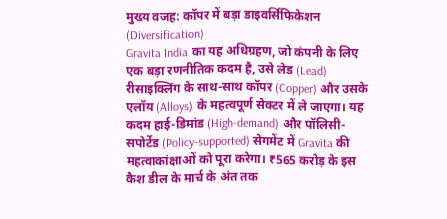मुख्य वजह: कॉपर में बड़ा डाइवर्सिफिकेशन (Diversification)
Gravita India का यह अधिग्रहण, जो कंपनी के लिए एक बड़ा रणनीतिक कदम है, उसे लेड (Lead) रीसाइक्लिंग के साथ-साथ कॉपर (Copper) और उसके एलॉय (Alloys) के महत्वपूर्ण सेक्टर में ले जाएगा। यह कदम हाई-डिमांड (High-demand) और पॉलिसी-सपोर्टेड (Policy-supported) सेगमेंट में Gravita की महत्वाकांक्षाओं को पूरा करेगा। ₹565 करोड़ के इस कैश डील के मार्च के अंत तक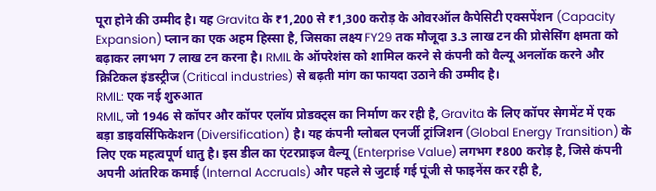पूरा होने की उम्मीद है। यह Gravita के ₹1,200 से ₹1,300 करोड़ के ओवरऑल कैपेसिटी एक्सपेंशन (Capacity Expansion) प्लान का एक अहम हिस्सा है, जिसका लक्ष्य FY29 तक मौजूदा 3.3 लाख टन की प्रोसेसिंग क्षमता को बढ़ाकर लगभग 7 लाख टन करना है। RMIL के ऑपरेशंस को शामिल करने से कंपनी को वैल्यू अनलॉक करने और क्रिटिकल इंडस्ट्रीज (Critical industries) से बढ़ती मांग का फायदा उठाने की उम्मीद है।
RMIL: एक नई शुरुआत
RMIL, जो 1946 से कॉपर और कॉपर एलॉय प्रोडक्ट्स का निर्माण कर रही है, Gravita के लिए कॉपर सेगमेंट में एक बड़ा डाइवर्सिफिकेशन (Diversification) है। यह कंपनी ग्लोबल एनर्जी ट्रांजिशन (Global Energy Transition) के लिए एक महत्वपूर्ण धातु है। इस डील का एंटरप्राइज वैल्यू (Enterprise Value) लगभग ₹800 करोड़ है, जिसे कंपनी अपनी आंतरिक कमाई (Internal Accruals) और पहले से जुटाई गई पूंजी से फाइनेंस कर रही है,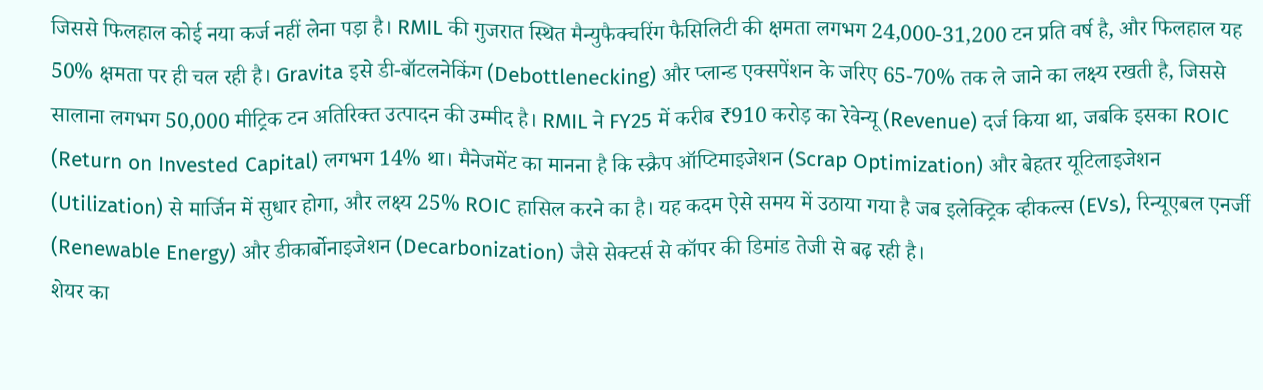जिससे फिलहाल कोई नया कर्ज नहीं लेना पड़ा है। RMIL की गुजरात स्थित मैन्युफैक्चरिंग फैसिलिटी की क्षमता लगभग 24,000-31,200 टन प्रति वर्ष है, और फिलहाल यह 50% क्षमता पर ही चल रही है। Gravita इसे डी-बॉटलनेकिंग (Debottlenecking) और प्लान्ड एक्सपेंशन के जरिए 65-70% तक ले जाने का लक्ष्य रखती है, जिससे सालाना लगभग 50,000 मीट्रिक टन अतिरिक्त उत्पादन की उम्मीद है। RMIL ने FY25 में करीब ₹910 करोड़ का रेवेन्यू (Revenue) दर्ज किया था, जबकि इसका ROIC (Return on Invested Capital) लगभग 14% था। मैनेजमेंट का मानना है कि स्क्रैप ऑप्टिमाइजेशन (Scrap Optimization) और बेहतर यूटिलाइजेशन (Utilization) से मार्जिन में सुधार होगा, और लक्ष्य 25% ROIC हासिल करने का है। यह कदम ऐसे समय में उठाया गया है जब इलेक्ट्रिक व्हीकल्स (EVs), रिन्यूएबल एनर्जी (Renewable Energy) और डीकार्बोनाइजेशन (Decarbonization) जैसे सेक्टर्स से कॉपर की डिमांड तेजी से बढ़ रही है।
शेयर का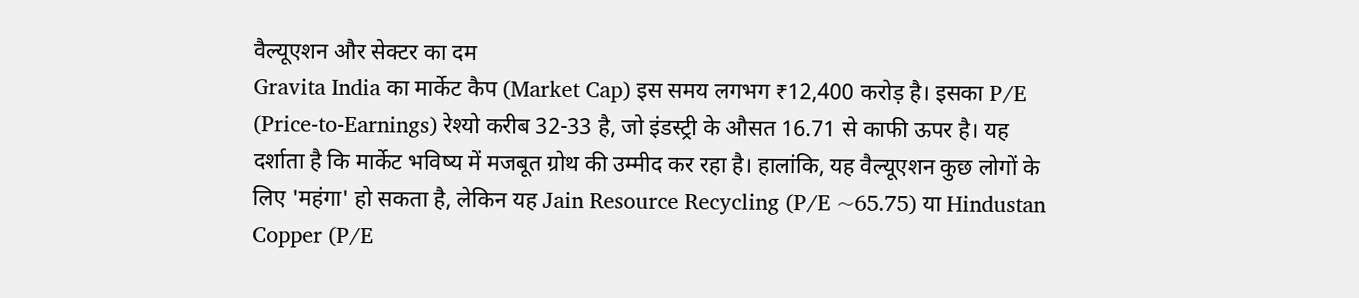वैल्यूएशन और सेक्टर का दम
Gravita India का मार्केट कैप (Market Cap) इस समय लगभग ₹12,400 करोड़ है। इसका P/E (Price-to-Earnings) रेश्यो करीब 32-33 है, जो इंडस्ट्री के औसत 16.71 से काफी ऊपर है। यह दर्शाता है कि मार्केट भविष्य में मजबूत ग्रोथ की उम्मीद कर रहा है। हालांकि, यह वैल्यूएशन कुछ लोगों के लिए 'महंगा' हो सकता है, लेकिन यह Jain Resource Recycling (P/E ~65.75) या Hindustan Copper (P/E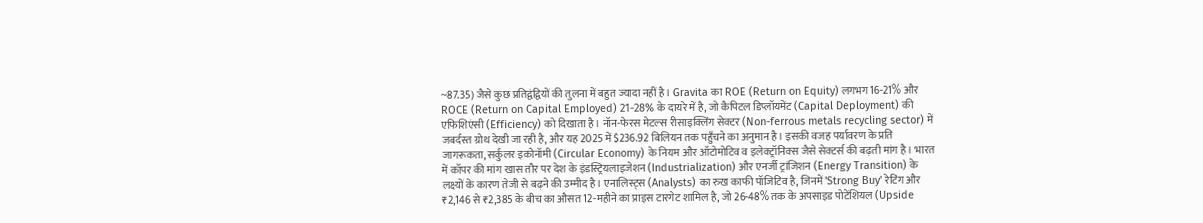~87.35) जैसे कुछ प्रतिद्वंद्वियों की तुलना में बहुत ज्यादा नहीं है। Gravita का ROE (Return on Equity) लगभग 16-21% और ROCE (Return on Capital Employed) 21-28% के दायरे में है, जो कैपिटल डिप्लॉयमेंट (Capital Deployment) की एफिशिएंसी (Efficiency) को दिखाता है। नॉन-फेरस मेटल्स रीसाइक्लिंग सेक्टर (Non-ferrous metals recycling sector) में जबर्दस्त ग्रोथ देखी जा रही है, और यह 2025 में $236.92 बिलियन तक पहुँचने का अनुमान है। इसकी वजह पर्यावरण के प्रति जागरूकता, सर्कुलर इकोनॉमी (Circular Economy) के नियम और ऑटोमोटिव व इलेक्ट्रॉनिक्स जैसे सेक्टर्स की बढ़ती मांग है। भारत में कॉपर की मांग खास तौर पर देश के इंडस्ट्रियलाइजेशन (Industrialization) और एनर्जी ट्रांजिशन (Energy Transition) के लक्ष्यों के कारण तेजी से बढ़ने की उम्मीद है। एनालिस्ट्स (Analysts) का रुख काफी पॉजिटिव है, जिनमें 'Strong Buy' रेटिंग और ₹2,146 से ₹2,385 के बीच का औसत 12-महीने का प्राइस टारगेट शामिल है, जो 26-48% तक के अपसाइड पोटेंशियल (Upside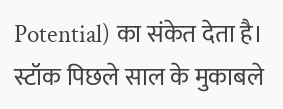Potential) का संकेत देता है। स्टॉक पिछले साल के मुकाबले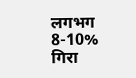लगभग 8-10% गिरा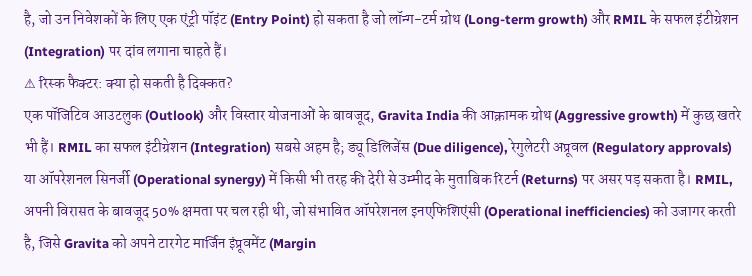है, जो उन निवेशकों के लिए एक एंट्री पॉइंट (Entry Point) हो सकता है जो लॉन्ग-टर्म ग्रोथ (Long-term growth) और RMIL के सफल इंटीग्रेशन (Integration) पर दांव लगाना चाहते हैं।
⚠ रिस्क फैक्टर: क्या हो सकती है दिक्कत?
एक पॉजिटिव आउटलुक (Outlook) और विस्तार योजनाओं के बावजूद, Gravita India की आक्रामक ग्रोथ (Aggressive growth) में कुछ खतरे भी हैं। RMIL का सफल इंटीग्रेशन (Integration) सबसे अहम है; ड्यू डिलिजेंस (Due diligence), रेगुलेटरी अप्रूवल (Regulatory approvals) या ऑपरेशनल सिनर्जी (Operational synergy) में किसी भी तरह की देरी से उम्मीद के मुताबिक रिटर्न (Returns) पर असर पड़ सकता है। RMIL, अपनी विरासत के बावजूद 50% क्षमता पर चल रही थी, जो संभावित ऑपरेशनल इनएफिशिएंसी (Operational inefficiencies) को उजागर करती है, जिसे Gravita को अपने टारगेट मार्जिन इंप्रूवमेंट (Margin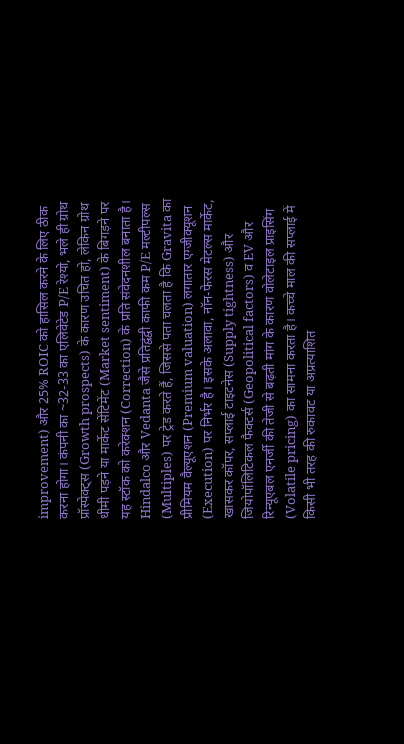improvement) और 25% ROIC को हासिल करने के लिए ठीक करना होगा। कंपनी का ~32-33 का एलिवेटेड P/E रेश्यो, भले ही ग्रोथ प्रॉस्पेक्ट्स (Growth prospects) के कारण उचित हो, लेकिन ग्रोथ धीमी पड़ने या मार्केट सेंटिमेंट (Market sentiment) के बिगड़ने पर यह स्टॉक को करेक्शन (Correction) के प्रति संवेदनशील बनाता है। Hindalco और Vedanta जैसे प्रतिद्वंद्वी काफी कम P/E मल्टीपल्स (Multiples) पर ट्रेड करते हैं, जिससे पता चलता है कि Gravita का प्रीमियम वैल्यूएशन (Premium valuation) लगातार एग्जीक्यूशन (Execution) पर निर्भर है। इसके अलावा, नॉन-फेरस मेटल्स मार्केट, खासकर कॉपर, सप्लाई टाइटनेस (Supply tightness) और जियोपॉलिटिकल फैक्टर्स (Geopolitical factors) व EV और रिन्यूएबल एनर्जी की तेजी से बढ़ती मांग के कारण वोलेटाइल प्राइसिंग (Volatile pricing) का सामना करता है। कच्चे माल की सप्लाई में किसी भी तरह की रुकावट या अप्रत्याशित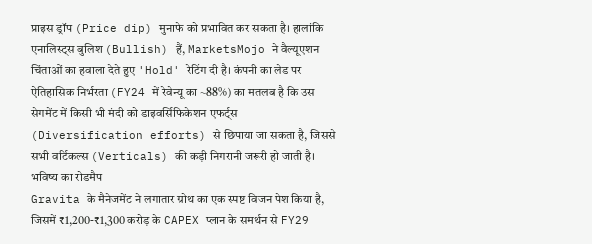प्राइस ड्रॉप (Price dip) मुनाफे को प्रभावित कर सकता है। हालांकि एनालिस्ट्स बुलिश (Bullish) हैं, MarketsMojo ने वैल्यूएशन चिंताओं का हवाला देते हुए 'Hold' रेटिंग दी है। कंपनी का लेड पर ऐतिहासिक निर्भरता (FY24 में रेवेन्यू का ~88%) का मतलब है कि उस सेगमेंट में किसी भी मंदी को डाइवर्सिफिकेशन एफर्ट्स (Diversification efforts) से छिपाया जा सकता है, जिससे सभी वर्टिकल्स (Verticals) की कड़ी निगरानी जरूरी हो जाती है।
भविष्य का रोडमैप
Gravita के मैनेजमेंट ने लगातार ग्रोथ का एक स्पष्ट विजन पेश किया है, जिसमें ₹1,200-₹1,300 करोड़ के CAPEX प्लान के समर्थन से FY29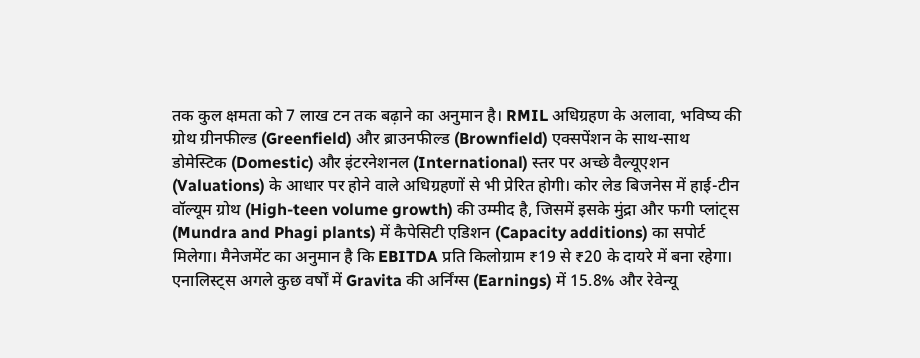तक कुल क्षमता को 7 लाख टन तक बढ़ाने का अनुमान है। RMIL अधिग्रहण के अलावा, भविष्य की ग्रोथ ग्रीनफील्ड (Greenfield) और ब्राउनफील्ड (Brownfield) एक्सपेंशन के साथ-साथ डोमेस्टिक (Domestic) और इंटरनेशनल (International) स्तर पर अच्छे वैल्यूएशन (Valuations) के आधार पर होने वाले अधिग्रहणों से भी प्रेरित होगी। कोर लेड बिजनेस में हाई-टीन वॉल्यूम ग्रोथ (High-teen volume growth) की उम्मीद है, जिसमें इसके मुंद्रा और फगी प्लांट्स (Mundra and Phagi plants) में कैपेसिटी एडिशन (Capacity additions) का सपोर्ट मिलेगा। मैनेजमेंट का अनुमान है कि EBITDA प्रति किलोग्राम ₹19 से ₹20 के दायरे में बना रहेगा। एनालिस्ट्स अगले कुछ वर्षों में Gravita की अर्निंग्स (Earnings) में 15.8% और रेवेन्यू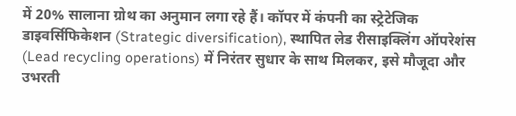में 20% सालाना ग्रोथ का अनुमान लगा रहे हैं। कॉपर में कंपनी का स्ट्रेटेजिक डाइवर्सिफिकेशन (Strategic diversification), स्थापित लेड रीसाइक्लिंग ऑपरेशंस (Lead recycling operations) में निरंतर सुधार के साथ मिलकर, इसे मौजूदा और उभरती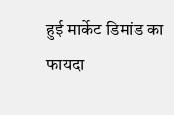हुई मार्केट डिमांड का फायदा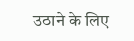उठाने के लिए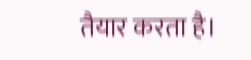तैयार करता है।